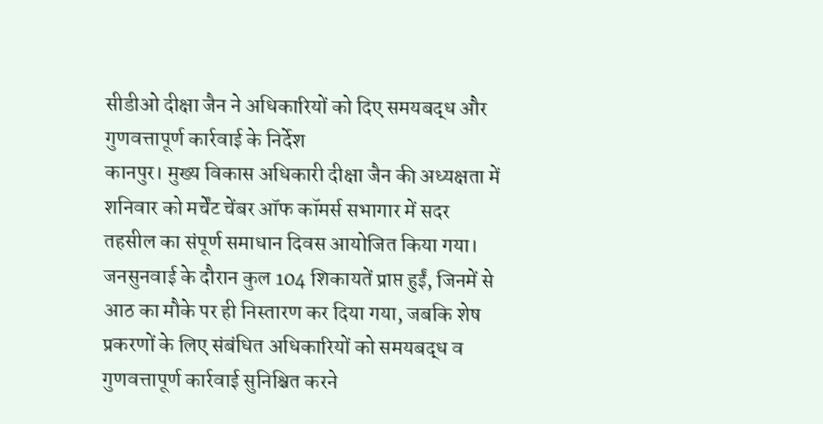सीडीओ दीक्षा जैन ने अधिकारियों को दिए समयबद्ध और गुणवत्तापूर्ण कार्रवाई के निर्देश
कानपुर। मुख्य विकास अधिकारी दीक्षा जैन की अध्यक्षता में शनिवार को मर्चेंट चेंबर ऑफ कॉमर्स सभागार में सदर तहसील का संपूर्ण समाधान दिवस आयोजित किया गया। जनसुनवाई के दौरान कुल 104 शिकायतें प्राप्त हुईं, जिनमें से आठ का मौके पर ही निस्तारण कर दिया गया, जबकि शेष प्रकरणों के लिए संबंधित अधिकारियों को समयबद्ध व गुणवत्तापूर्ण कार्रवाई सुनिश्चित करने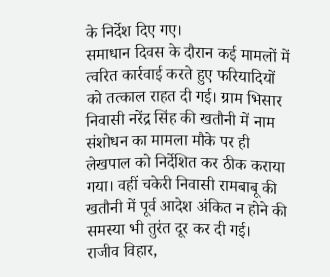के निर्देश दिए गए।
समाधान दिवस के दौरान कई मामलों में त्वरित कार्रवाई करते हुए फरियादियों को तत्काल राहत दी गई। ग्राम भिसार निवासी नरेंद्र सिंह की खतौनी में नाम संशोधन का मामला मौके पर ही लेखपाल को निर्देशित कर ठीक कराया गया। वहीं चकेरी निवासी रामबाबू की खतौनी में पूर्व आदेश अंकित न होने की समस्या भी तुरंत दूर कर दी गई।
राजीव विहार,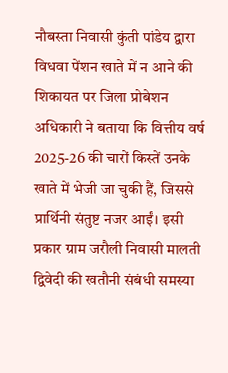नौबस्ता निवासी कुंती पांडेय द्वारा विधवा पेंशन खाते में न आने की शिकायत पर जिला प्रोबेशन अधिकारी ने बताया कि वित्तीय वर्ष 2025-26 की चारों किस्तें उनके खाते में भेजी जा चुकी हैं, जिससे प्रार्थिनी संतुष्ट नजर आईं। इसी प्रकार ग्राम जरौली निवासी मालती द्विवेदी की खतौनी संबंधी समस्या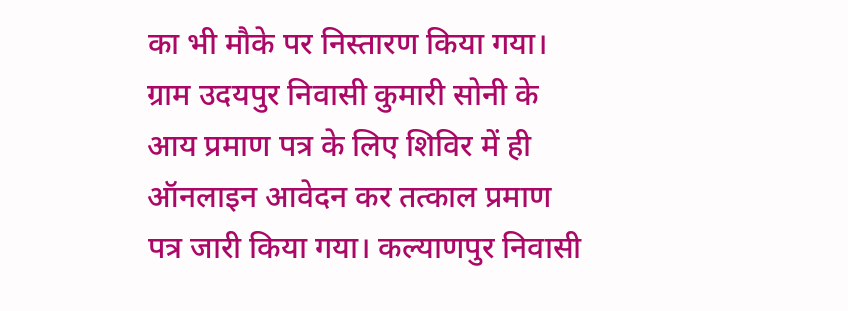का भी मौके पर निस्तारण किया गया।
ग्राम उदयपुर निवासी कुमारी सोनी के आय प्रमाण पत्र के लिए शिविर में ही ऑनलाइन आवेदन कर तत्काल प्रमाण पत्र जारी किया गया। कल्याणपुर निवासी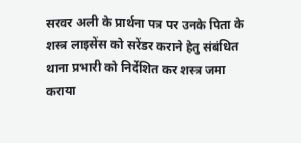सरवर अली के प्रार्थना पत्र पर उनके पिता के शस्त्र लाइसेंस को सरेंडर कराने हेतु संबंधित थाना प्रभारी को निर्देशित कर शस्त्र जमा कराया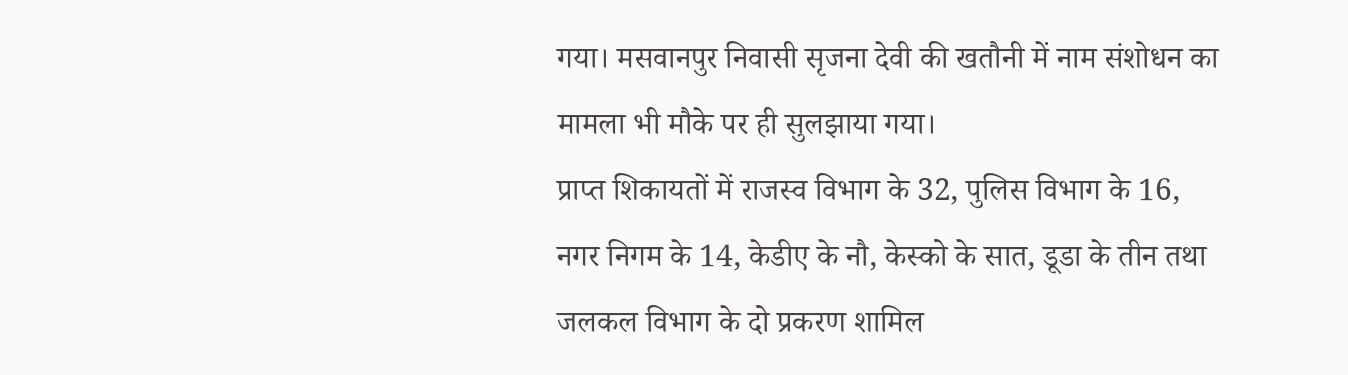गया। मसवानपुर निवासी सृजना देवी की खतौनी में नाम संशोधन का मामला भी मौके पर ही सुलझाया गया।
प्राप्त शिकायतों में राजस्व विभाग के 32, पुलिस विभाग के 16, नगर निगम के 14, केडीए के नौ, केस्को के सात, डूडा के तीन तथा जलकल विभाग के दो प्रकरण शामिल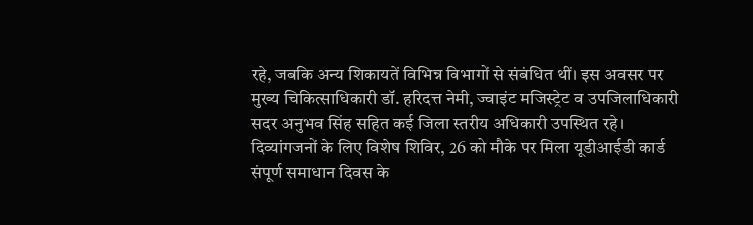रहे, जबकि अन्य शिकायतें विभिन्न विभागों से संबंधित थीं। इस अवसर पर मुख्य चिकित्साधिकारी डॉ. हरिदत्त नेमी, ज्वाइंट मजिस्ट्रेट व उपजिलाधिकारी सदर अनुभव सिंह सहित कई जिला स्तरीय अधिकारी उपस्थित रहे।
दिव्यांगजनों के लिए विशेष शिविर, 26 को मौके पर मिला यूडीआईडी कार्ड
संपूर्ण समाधान दिवस के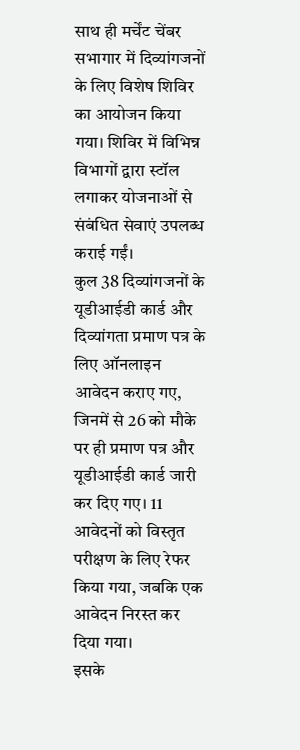साथ ही मर्चेंट चेंबर सभागार में दिव्यांगजनों के लिए विशेष शिविर का आयोजन किया गया। शिविर में विभिन्न विभागों द्वारा स्टॉल लगाकर योजनाओं से संबंधित सेवाएं उपलब्ध कराई गईं।
कुल 38 दिव्यांगजनों के यूडीआईडी कार्ड और दिव्यांगता प्रमाण पत्र के लिए ऑनलाइन आवेदन कराए गए, जिनमें से 26 को मौके पर ही प्रमाण पत्र और यूडीआईडी कार्ड जारी कर दिए गए। 11 आवेदनों को विस्तृत परीक्षण के लिए रेफर किया गया, जबकि एक आवेदन निरस्त कर दिया गया।
इसके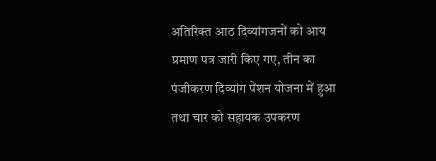अतिरिक्त आठ दिव्यांगजनों को आय प्रमाण पत्र जारी किए गए, तीन का पंजीकरण दिव्यांग पेंशन योजना में हुआ तथा चार को सहायक उपकरण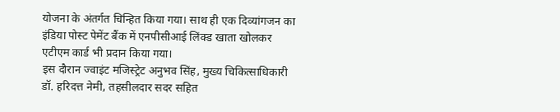योजना के अंतर्गत चिन्हित किया गया। साथ ही एक दिव्यांगजन का इंडिया पोस्ट पेमेंट बैंक में एनपीसीआई लिंक्ड खाता खोलकर एटीएम कार्ड भी प्रदान किया गया।
इस दौरान ज्वाइंट मजिस्ट्रेट अनुभव सिंह, मुख्य चिकित्साधिकारी डॉ. हरिदत्त नेमी, तहसीलदार सदर सहित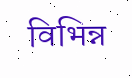विभिन्न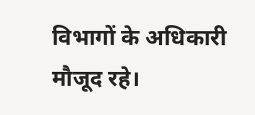विभागों के अधिकारी मौजूद रहे।